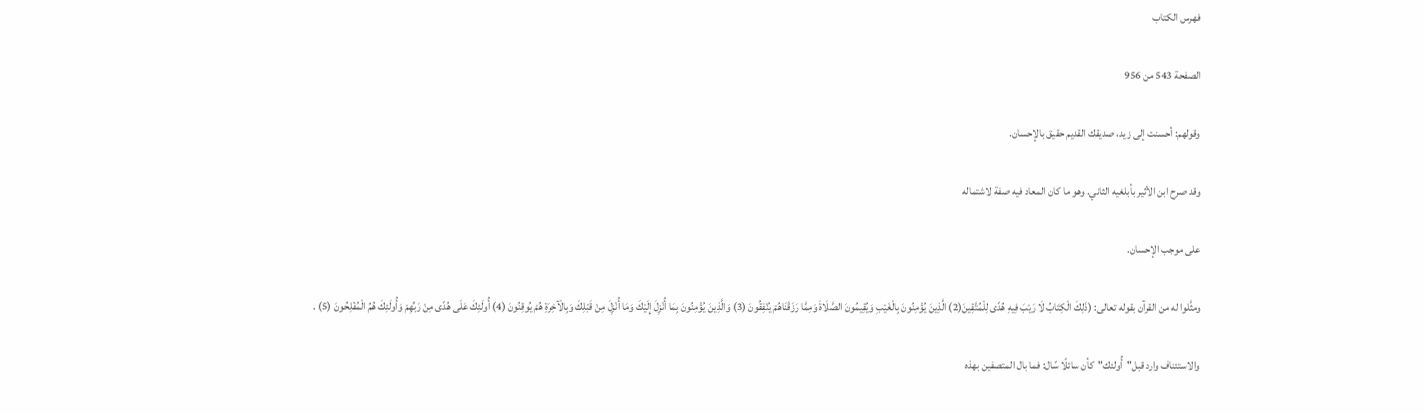فهرس الكتاب

الصفحة 543 من 956

وقولهم: أحسنت إلى زيد، صديقك القديم حقيق بالإحسان.

وقد صرح ابن الأثير بأبلغيه الثاني. وهو ما كان المعاد فيه صفة لاشتماله

على موجب الإحسان.

ومثَّلوا له من القرآن بقوله تعالى: (ذَلِكَ الْكِتَابُ لَا رَيْبَ فِيهِ هُدًى لِلْمُتَّقِينَ(2) الَّذِينَ يُؤْمِنُونَ بِالْغَيْبِ وَيُقِيمُونَ الصَّلَاةَ وَمِمَّا رَزَقْنَاهُمْ يُنْفِقُونَ (3) وَالَّذِينَ يُؤْمِنُونَ بِمَا أُنْزِلَ إِلَيْكَ وَمَا أُنْزِلَ مِنْ قَبْلِكَ وَبِالْآخِرَةِ هُمْ يُوقِنُونَ (4) أُولَئِكَ عَلَى هُدًى مِنْ رَبِّهِمْ وَأُولَئِكَ هُمُ الْمُفْلِحُونَ (5) .

والاستئناف وارد قبل"أُولئك"كأن سائلًا سًال: فما بال المتصفين بهذه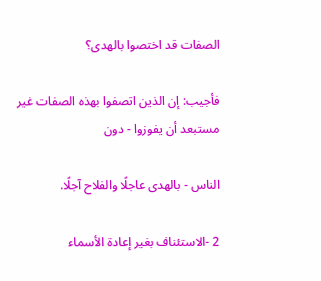الصفات قد اختصوا بالهدى؟

فأجيب: إن الذين اتصفوا بهذه الصفات غير مستبعد أن يفوزوا - دون

الناس - بالهدى عاجلًا والفلاح آجلًا.

2 -الاستئناف بغير إعادة الأسماء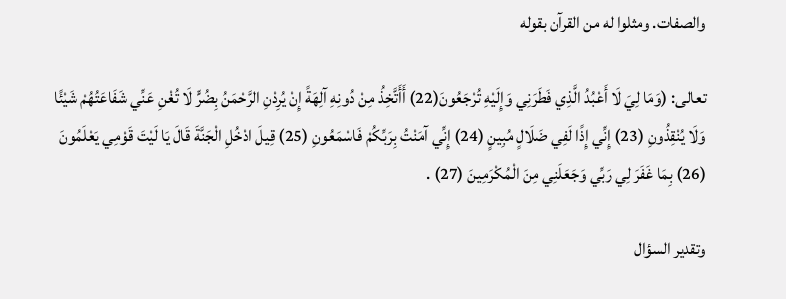والصفات. ومثلوا له من القرآن بقوله

تعالى: (وَمَا لِيَ لَا أَعْبُدُ الَّذِي فَطَرَنِي وَإِلَيْهِ تُرْجَعُونَ(22) أَأَتَّخِذُ مِنْ دُونِهِ آلِهَةً إِنْ يُرِدْنِ الرَّحْمَنُ بِضُرٍّ لَا تُغْنِ عَنِّي شَفَاعَتُهُمْ شَيْئًا وَلَا يُنْقِذُونِ (23) إِنِّي إِذًا لَفِي ضَلَالٍ مُبِينٍ (24) إِنِّي آمَنْتُ بِرَبِّكُمْ فَاسْمَعُونِ (25) قِيلَ ادْخُلِ الْجَنَّةَ قَالَ يَا لَيْتَ قَوْمِي يَعْلَمُونَ (26) بِمَا غَفَرَ لِي رَبِّي وَجَعَلَنِي مِنَ الْمُكْرَمِينَ (27) .

وتقدير السؤال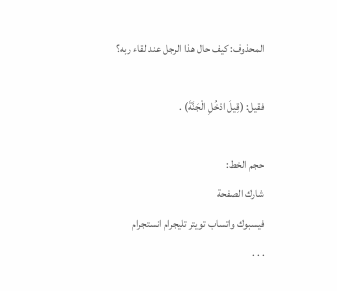المحذوف: كيف حال هذا الرجل عند لقاء ربه؟

فقيل: (قِيلَ ادْخُلِ الْجَنَّةَ) .

حجم الخط:
شارك الصفحة
فيسبوك واتساب تويتر تليجرام انستجرام
. . .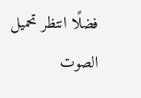فضلًا انتظر تحميل الصوت